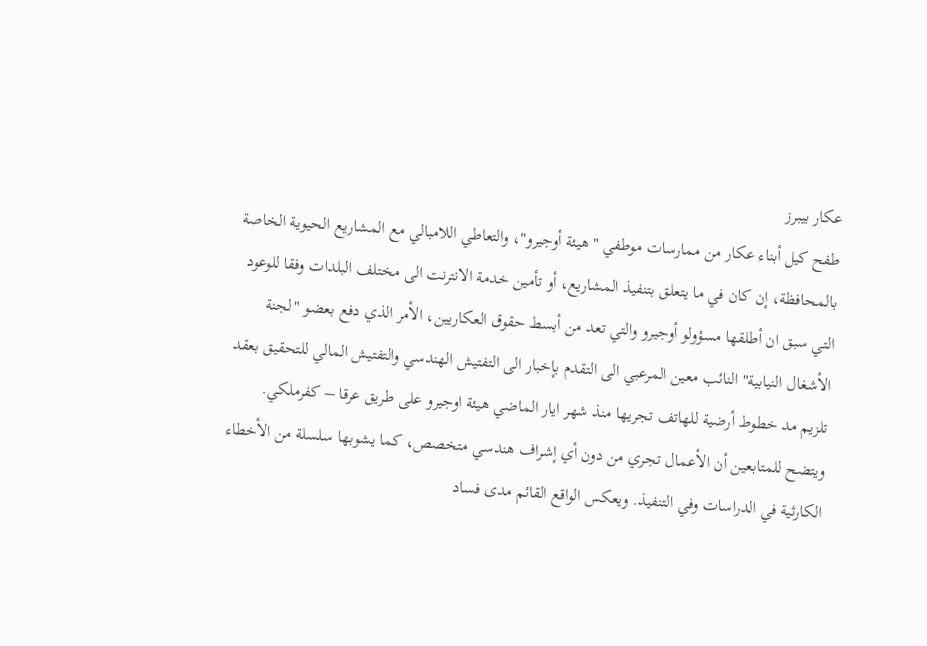عكار بيبرز
طفح كيل أبناء عكار من ممارسات موطفي " هيئة أوجيرو"، والتعاطي اللامبالي مع المشاريع الحيوية الخاصة بالمحافظة، إن كان في ما يتعلق بتنفيذ المشاريع، أو تأمين خدمة الانترنت الى مختلف البلدات وفقا للوعود التي سبق ان أطلقها مسؤولو أوجيرو والتي تعد من أبسط حقوق العكاريين، الأمر الذي دفع بعضو "لجنة الأشغال النيابية" النائب معين المرعبي الى التقدم بإخبار الی التفتيش الهندسي والتفتيش المالي للتحقيق بعقد تلزيم مد خطوط أرضية للهاتف تجريها منذ شهر ايار الماضي هيئة اوجيرو علی طريق عرقا – كفرملكي.
ويتضح للمتابعين أن الأعمال تجري من دون أي إشراف هندسي متخصص، كما يشوبها سلسلة من الأخطاء الكارثية في الدراسات وفي التنفيذ. ويعكس الواقع القائم مدى فساد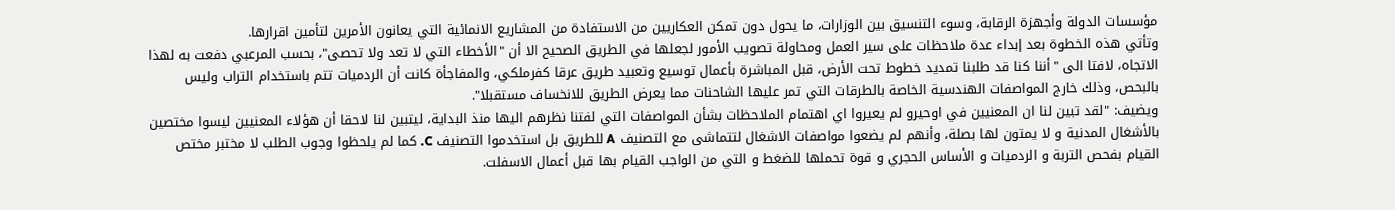مؤسسات الدولة وأجهزة الرقابة، وسوء التنسيق بين الوزارات، ما يحول دون تمكن العكاريين من الاستفادة من المشاريع الانمائية التي يعانون الأمرين لتأمين اقرارها.
وتأتي هذه الخطوة بعد إبداء عدة ملاحظات على سير العمل ومحاولة تصويب الأمور لجعلها في الطريق الصحيح الا أن "الأخطاء التي لا تعد ولا تحصى"، بحسب المرعبي دفعت به لهذا الاتجاه، لافتا الى "أننا كنا قد طلبنا تمديد خطوط تحت الأرض، قبل المباشرة بأعمال توسيع وتعبيد طريق عرقا كفرملكي، والمفاجأة كانت أن الردميات تتم باستخدام التراب وليس بالبحص، وذلك خارج المواصفات الهندسية الخاصة بالطرقات التي تمر عليها الشاحنات مما يعرض الطريق للانخساف مستقبلا".
ويضيف: "لقد تبين لنا ان المعنيين في اوحيرو لم يعيروا اي اهتمام الملاحظات بشأن المواصفات التي لفتنا نظرهم اليها منذ البداية، ليتبين لنا لاحقا أن هؤلاء المعنيين ليسوا مختصين بالأشغال المدنية و لا يمتون لها بصلة، وأنهم لم يضعوا مواصفات الاشغال لتتماشی مع التصنيف A للطريق بل استخدموا التصنيف C. كما لم يلحظوا وجوب الطلب لا مختبر مختص القيام بفحص التربة و الردميات و الأساس الحجري و قوة تحملها للضغط و التي من الواجب القيام بها قبل أعمال الاسفلت.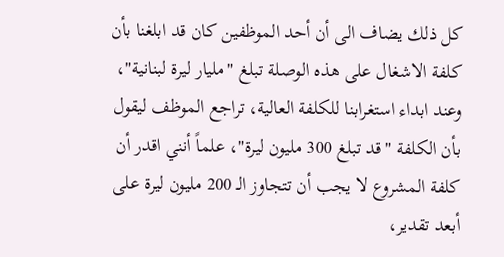كل ذلك يضاف الی أن أحد الموظفين كان قد ابلغنا بأن كلفة الاشغال على هذه الوصلة تبلغ "مليار ليرة لبنانية"، وعند ابداء استغرابنا للكلفة العالية، تراجع الموظف ليقول بأن الكلفة "قد تبلغ 300 مليون ليرة"، علماً أنني اقدر أن كلفة المشروع لا يجب أن تتجاوز الـ 200 مليون ليرة على أبعد تقدير،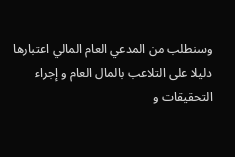وسنطلب من المدعي العام المالي اعتبارها دليلا علی التلاعب بالمال العام و إجراء التحقيقات و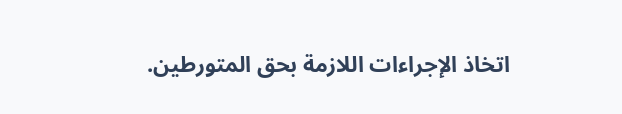اتخاذ الإجراءات اللازمة بحق المتورطين.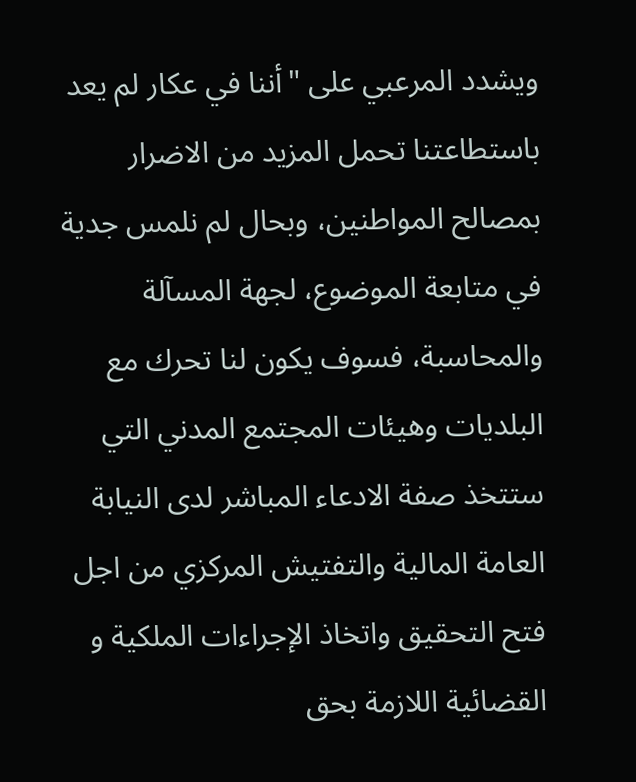ويشدد المرعبي على "أننا في عكار لم يعد باستطاعتنا تحمل المزيد من الاضرار بمصالح المواطنين، وبحال لم نلمس جدية في متابعة الموضوع، لجهة المسآلة والمحاسبة، فسوف يكون لنا تحرك مع البلديات وهيئات المجتمع المدني التي ستتخذ صفة الادعاء المباشر لدى النيابة العامة المالية والتفتيش المركزي من اجل فتح التحقيق واتخاذ الإجراءات الملكية و القضائية اللازمة بحق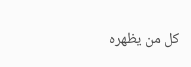كل من يظهره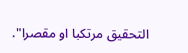التحقيق مرتكبا او مقصرا".